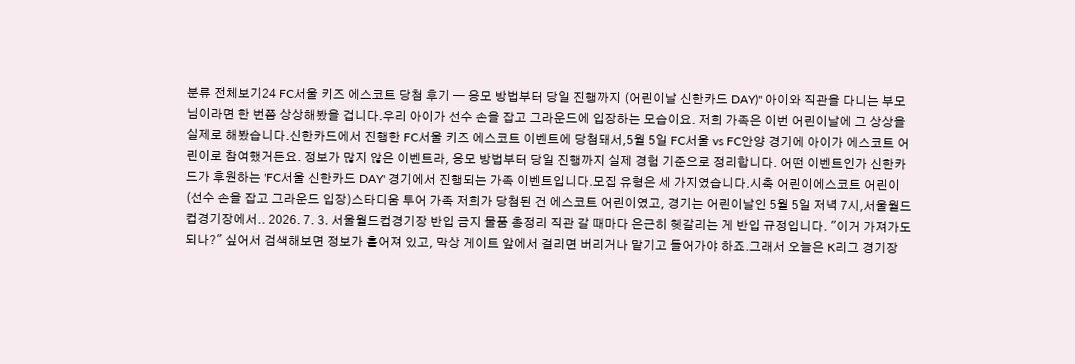분류 전체보기24 FC서울 키즈 에스코트 당첨 후기 — 응모 방법부터 당일 진행까지 (어린이날 신한카드 DAY)" 아이와 직관을 다니는 부모님이라면 한 번쯤 상상해봤을 겁니다.우리 아이가 선수 손을 잡고 그라운드에 입장하는 모습이요. 저희 가족은 이번 어린이날에 그 상상을 실제로 해봤습니다.신한카드에서 진행한 FC서울 키즈 에스코트 이벤트에 당첨돼서,5월 5일 FC서울 vs FC안양 경기에 아이가 에스코트 어린이로 참여했거든요. 정보가 많지 않은 이벤트라, 응모 방법부터 당일 진행까지 실제 경험 기준으로 정리합니다. 어떤 이벤트인가 신한카드가 후원하는 'FC서울 신한카드 DAY' 경기에서 진행되는 가족 이벤트입니다.모집 유형은 세 가지였습니다.시축 어린이에스코트 어린이 (선수 손을 잡고 그라운드 입장)스타디움 투어 가족 저희가 당첨된 건 에스코트 어린이였고, 경기는 어린이날인 5월 5일 저녁 7시,서울월드컵경기장에서.. 2026. 7. 3. 서울월드컵경기장 반입 금지 물품 총정리 직관 갈 때마다 은근히 헷갈리는 게 반입 규정입니다. "이거 가져가도 되나?" 싶어서 검색해보면 정보가 흩어져 있고, 막상 게이트 앞에서 걸리면 버리거나 맡기고 들어가야 하죠.그래서 오늘은 K리그 경기장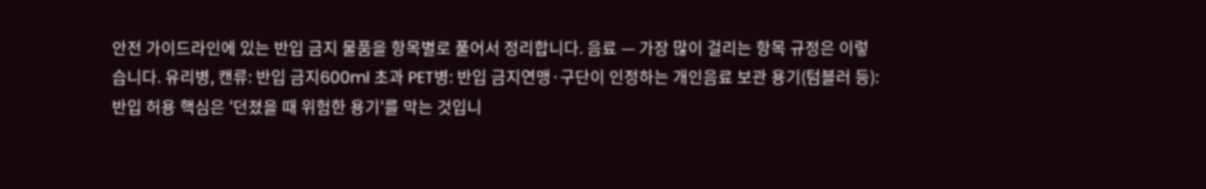안전 가이드라인에 있는 반입 금지 물품을 항목별로 풀어서 정리합니다. 음료 — 가장 많이 걸리는 항목 규정은 이렇습니다. 유리병, 캔류: 반입 금지600ml 초과 PET병: 반입 금지연맹·구단이 인정하는 개인음료 보관 용기(텀블러 등): 반입 허용 핵심은 '던졌을 때 위험한 용기'를 막는 것입니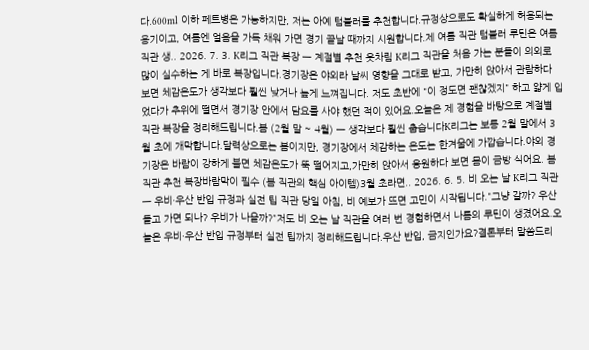다.600ml 이하 페트병은 가능하지만, 저는 아예 텀블러를 추천합니다.규정상으로도 확실하게 허용되는 용기이고, 여름엔 얼음을 가득 채워 가면 경기 끝날 때까지 시원합니다.제 여름 직관 텀블러 루틴은 여름 직관 생.. 2026. 7. 3. K리그 직관 복장 — 계절별 추천 옷차림 K리그 직관을 처음 가는 분들이 의외로 많이 실수하는 게 바로 복장입니다.경기장은 야외라 날씨 영향을 그대로 받고, 가만히 앉아서 관람하다 보면 체감온도가 생각보다 훨씬 낮거나 높게 느껴집니다. 저도 초반에 "이 정도면 괜찮겠지" 하고 얇게 입었다가 추위에 떨면서 경기장 안에서 담요를 사야 했던 적이 있어요.오늘은 제 경험을 바탕으로 계절별 직관 복장을 정리해드립니다.봄 (2월 말 ~ 4월) — 생각보다 훨씬 춥습니다K리그는 보통 2월 말에서 3월 초에 개막합니다.달력상으로는 봄이지만, 경기장에서 체감하는 온도는 한겨울에 가깝습니다.야외 경기장은 바람이 강하게 불면 체감온도가 뚝 떨어지고,가만히 앉아서 응원하다 보면 몸이 금방 식어요. 봄 직관 추천 복장바람막이 필수 (봄 직관의 핵심 아이템)3월 초라면.. 2026. 6. 5. 비 오는 날 K리그 직관 — 우비·우산 반입 규정과 실전 팁 직관 당일 아침, 비 예보가 뜨면 고민이 시작됩니다."그냥 갈까? 우산 들고 가면 되나? 우비가 나을까?"저도 비 오는 날 직관을 여러 번 경험하면서 나름의 루틴이 생겼어요.오늘은 우비·우산 반입 규정부터 실전 팁까지 정리해드립니다.우산 반입, 금지인가요?결론부터 말씀드리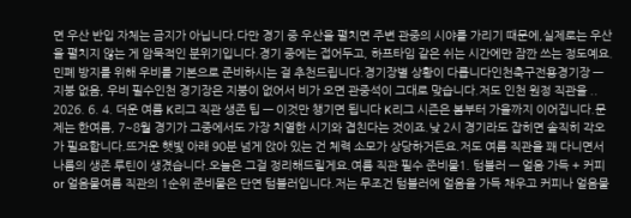면 우산 반입 자체는 금지가 아닙니다.다만 경기 중 우산을 펼치면 주변 관중의 시야를 가리기 때문에,실제로는 우산을 펼치지 않는 게 암묵적인 분위기입니다.경기 중에는 접어두고, 하프타임 같은 쉬는 시간에만 잠깐 쓰는 정도예요.민폐 방지를 위해 우비를 기본으로 준비하시는 걸 추천드립니다.경기장별 상황이 다릅니다인천축구전용경기장 — 지붕 없음, 우비 필수인천 경기장은 지붕이 없어서 비가 오면 관중석이 그대로 맞습니다.저도 인천 원정 직관을 .. 2026. 6. 4. 더운 여름 K리그 직관 생존 팁 — 이것만 챙기면 됩니다 K리그 시즌은 봄부터 가을까지 이어집니다.문제는 한여름, 7~8월 경기가 그중에서도 가장 치열한 시기와 겹친다는 것이죠.낮 2시 경기라도 잡히면 솔직히 각오가 필요합니다.뜨거운 햇빛 아래 90분 넘게 앉아 있는 건 체력 소모가 상당하거든요.저도 여름 직관을 꽤 다니면서 나름의 생존 루틴이 생겼습니다.오늘은 그걸 정리해드릴게요.여름 직관 필수 준비물1. 텀블러 — 얼음 가득 + 커피 or 얼음물여름 직관의 1순위 준비물은 단연 텀블러입니다.저는 무조건 텀블러에 얼음을 가득 채우고 커피나 얼음물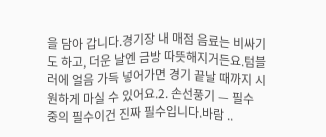을 담아 갑니다.경기장 내 매점 음료는 비싸기도 하고, 더운 날엔 금방 따뜻해지거든요.텀블러에 얼음 가득 넣어가면 경기 끝날 때까지 시원하게 마실 수 있어요.2. 손선풍기 — 필수 중의 필수이건 진짜 필수입니다.바람 ..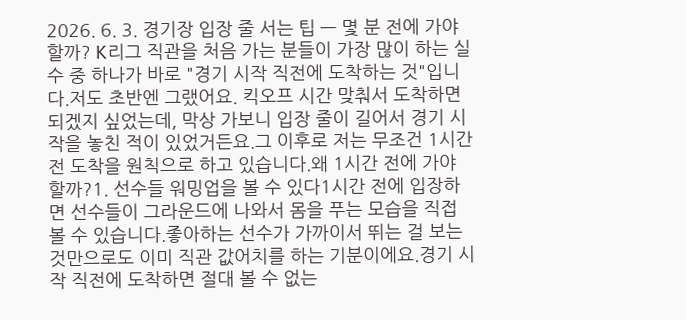2026. 6. 3. 경기장 입장 줄 서는 팁 — 몇 분 전에 가야 할까? K리그 직관을 처음 가는 분들이 가장 많이 하는 실수 중 하나가 바로 "경기 시작 직전에 도착하는 것"입니다.저도 초반엔 그랬어요. 킥오프 시간 맞춰서 도착하면 되겠지 싶었는데, 막상 가보니 입장 줄이 길어서 경기 시작을 놓친 적이 있었거든요.그 이후로 저는 무조건 1시간 전 도착을 원칙으로 하고 있습니다.왜 1시간 전에 가야 할까?1. 선수들 워밍업을 볼 수 있다1시간 전에 입장하면 선수들이 그라운드에 나와서 몸을 푸는 모습을 직접 볼 수 있습니다.좋아하는 선수가 가까이서 뛰는 걸 보는 것만으로도 이미 직관 값어치를 하는 기분이에요.경기 시작 직전에 도착하면 절대 볼 수 없는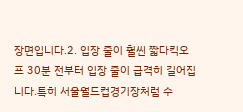장면입니다.2. 입장 줄이 훨씬 짧다킥오프 30분 전부터 입장 줄이 급격히 길어집니다.특히 서울월드컵경기장처럼 수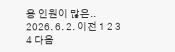용 인원이 많은.. 2026. 6. 2. 이전 1 2 3 4 다음